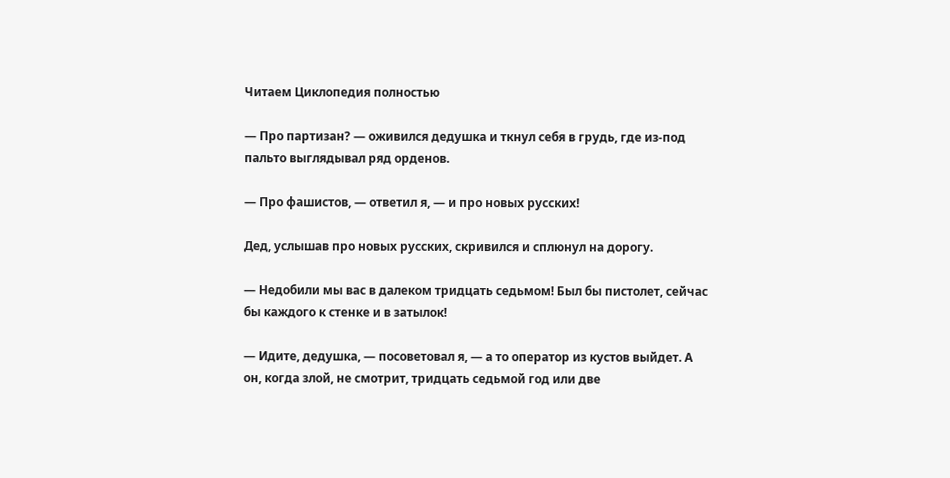Читаем Циклопедия полностью

— Про партизан? — оживился дедушка и ткнул себя в грудь, где из-под пальто выглядывал ряд орденов.

— Про фашистов, — ответил я, — и про новых русских!

Дед, услышав про новых русских, скривился и сплюнул на дорогу.

— Недобили мы вас в далеком тридцать седьмом! Был бы пистолет, сейчас бы каждого к стенке и в затылок!

— Идите, дедушка, — посоветовал я, — а то оператор из кустов выйдет. А он, когда злой, не смотрит, тридцать седьмой год или две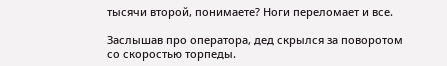тысячи второй, понимаете? Ноги переломает и все.

Заслышав про оператора, дед скрылся за поворотом со скоростью торпеды.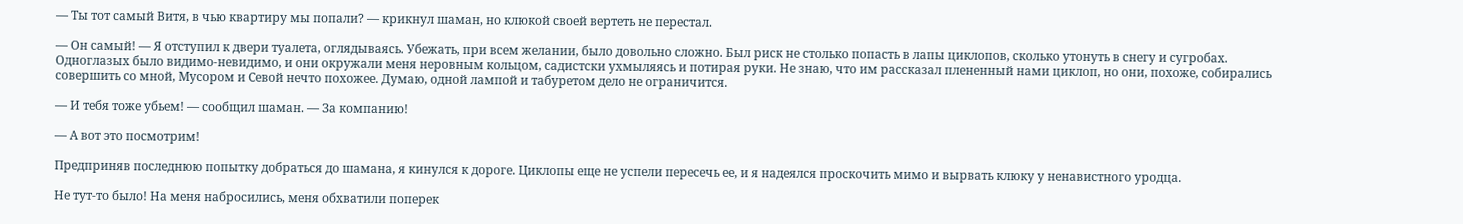— Ты тот самый Витя, в чью квартиру мы попали? — крикнул шаман, но клюкой своей вертеть не перестал.

— Он самый! — Я отступил к двери туалета, оглядываясь. Убежать, при всем желании, было довольно сложно. Был риск не столько попасть в лапы циклопов, сколько утонуть в снегу и сугробах. Одноглазых было видимо-невидимо, и они окружали меня неровным кольцом, садистски ухмыляясь и потирая руки. Не знаю, что им рассказал плененный нами циклоп, но они, похоже, собирались совершить со мной, Мусором и Севой нечто похожее. Думаю, одной лампой и табуретом дело не ограничится.

— И тебя тоже убьем! — сообщил шаман. — За компанию!

— А вот это посмотрим!

Предприняв последнюю попытку добраться до шамана, я кинулся к дороге. Циклопы еще не успели пересечь ее, и я надеялся проскочить мимо и вырвать клюку у ненавистного уродца.

Не тут-то было! На меня набросились, меня обхватили поперек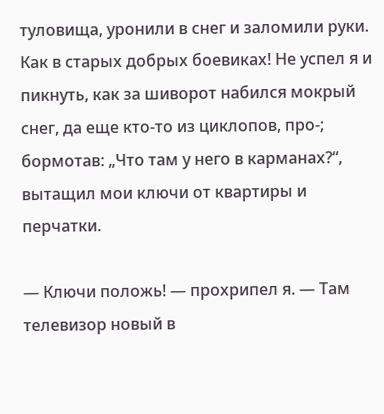туловища, уронили в снег и заломили руки. Как в старых добрых боевиках! Не успел я и пикнуть, как за шиворот набился мокрый снег, да еще кто-то из циклопов, про-; бормотав: „Что там у него в карманах?“, вытащил мои ключи от квартиры и перчатки.

— Ключи положь! — прохрипел я. — Там телевизор новый в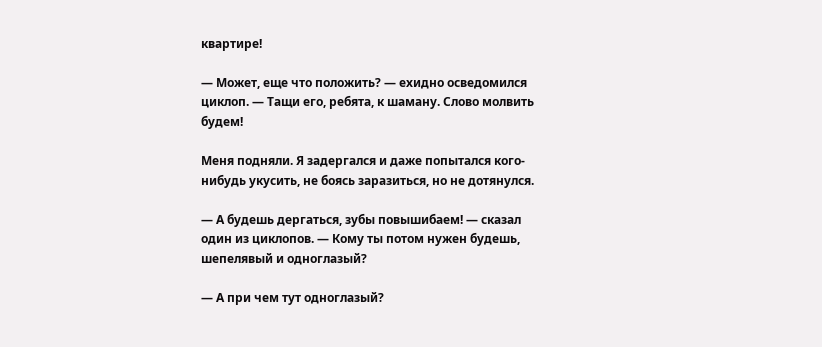квартире!

— Может, еще что положить? — ехидно осведомился циклоп. — Тащи его, ребята, к шаману. Слово молвить будем!

Меня подняли. Я задергался и даже попытался кого-нибудь укусить, не боясь заразиться, но не дотянулся.

— А будешь дергаться, зубы повышибаем! — сказал один из циклопов. — Кому ты потом нужен будешь, шепелявый и одноглазый?

— А при чем тут одноглазый?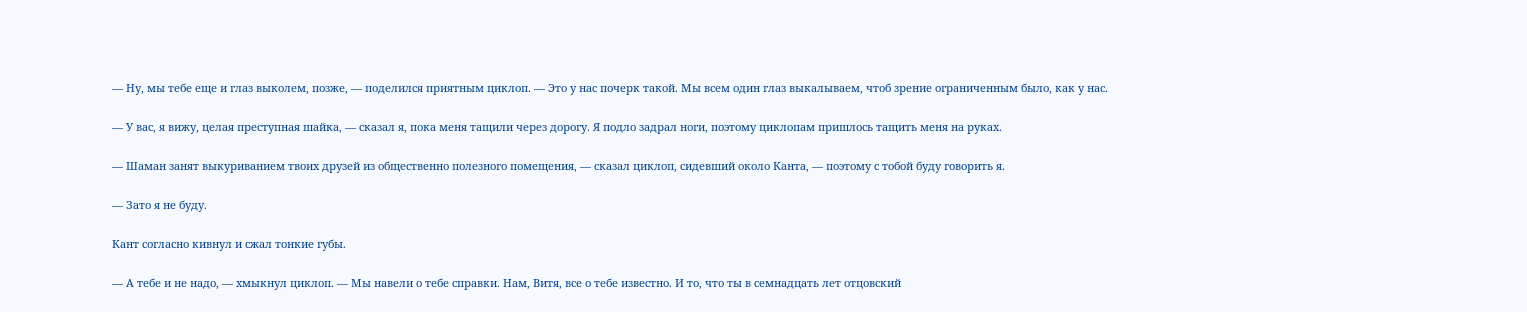— Ну, мы тебе еще и глаз выколем, позже, — поделился приятным циклоп. — Это у нас почерк такой. Мы всем один глаз выкалываем, чтоб зрение ограниченным было, как у нас.

— У вас, я вижу, целая преступная шайка, — сказал я, пока меня тащили через дорогу. Я подло задрал ноги, поэтому циклопам пришлось тащить меня на руках.

— Шаман занят выкуриванием твоих друзей из общественно полезного помещения, — сказал циклоп, сидевший около Канта, — поэтому с тобой буду говорить я.

— Зато я не буду.

Кант согласно кивнул и сжал тонкие губы.

— А тебе и не надо, — хмыкнул циклоп. — Мы навели о тебе справки. Нам, Витя, все о тебе известно. И то, что ты в семнадцать лет отцовский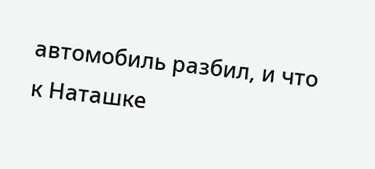автомобиль разбил, и что к Наташке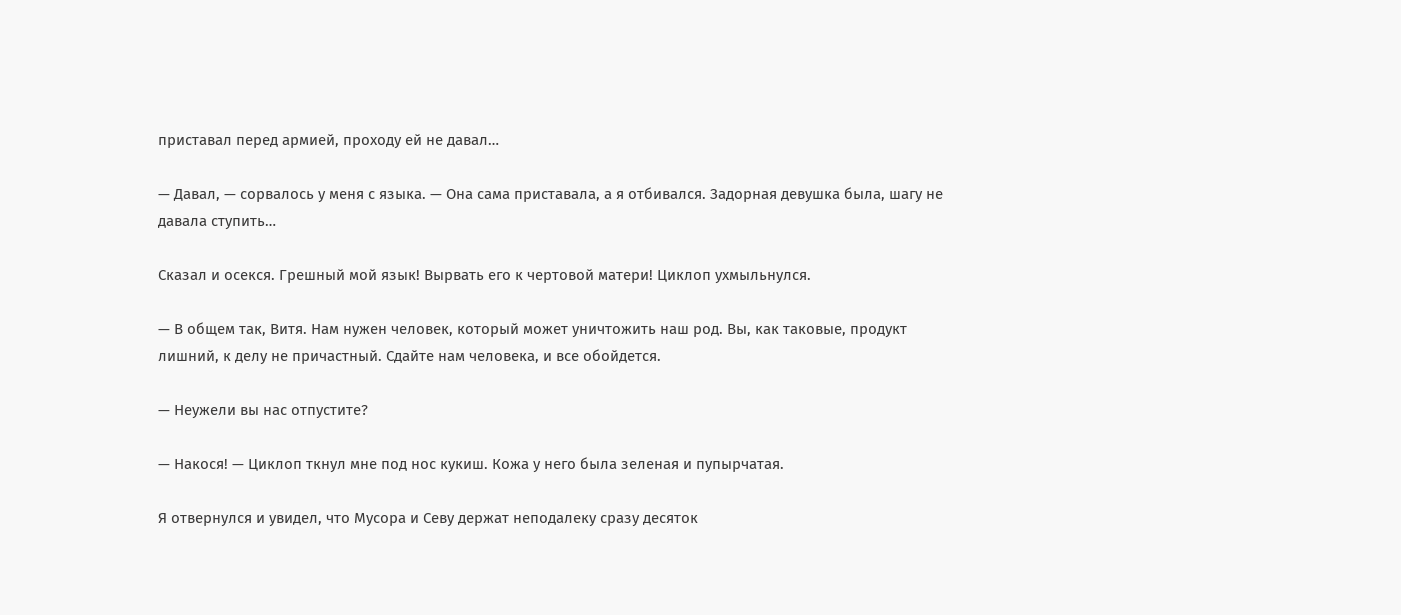приставал перед армией, проходу ей не давал…

— Давал, — сорвалось у меня с языка. — Она сама приставала, а я отбивался. Задорная девушка была, шагу не давала ступить…

Сказал и осекся. Грешный мой язык! Вырвать его к чертовой матери! Циклоп ухмыльнулся.

— В общем так, Витя. Нам нужен человек, который может уничтожить наш род. Вы, как таковые, продукт лишний, к делу не причастный. Сдайте нам человека, и все обойдется.

— Неужели вы нас отпустите?

— Накося! — Циклоп ткнул мне под нос кукиш. Кожа у него была зеленая и пупырчатая.

Я отвернулся и увидел, что Мусора и Севу держат неподалеку сразу десяток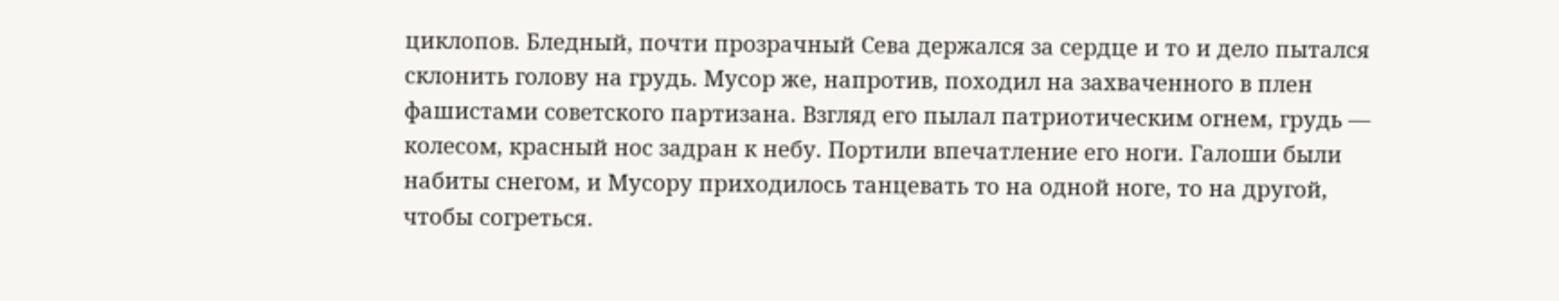циклопов. Бледный, почти прозрачный Сева держался за сердце и то и дело пытался склонить голову на грудь. Мусор же, напротив, походил на захваченного в плен фашистами советского партизана. Взгляд его пылал патриотическим огнем, грудь — колесом, красный нос задран к небу. Портили впечатление его ноги. Галоши были набиты снегом, и Мусору приходилось танцевать то на одной ноге, то на другой, чтобы согреться.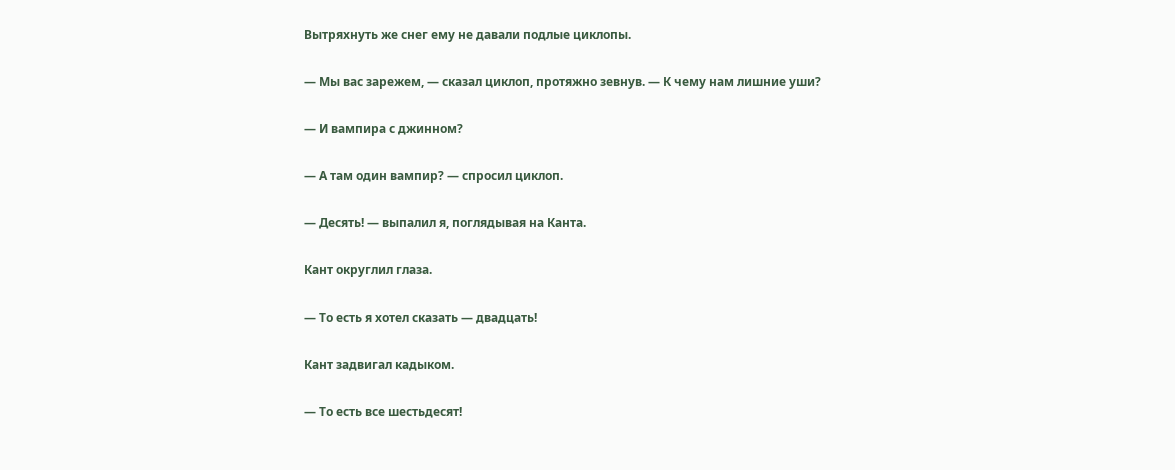Вытряхнуть же снег ему не давали подлые циклопы.

— Мы вас зарежем, — сказал циклоп, протяжно зевнув. — К чему нам лишние уши?

— И вампира с джинном?

— А там один вампир? — спросил циклоп.

— Десять! — выпалил я, поглядывая на Канта.

Кант округлил глаза.

— То есть я хотел сказать — двадцать!

Кант задвигал кадыком.

— То есть все шестьдесят!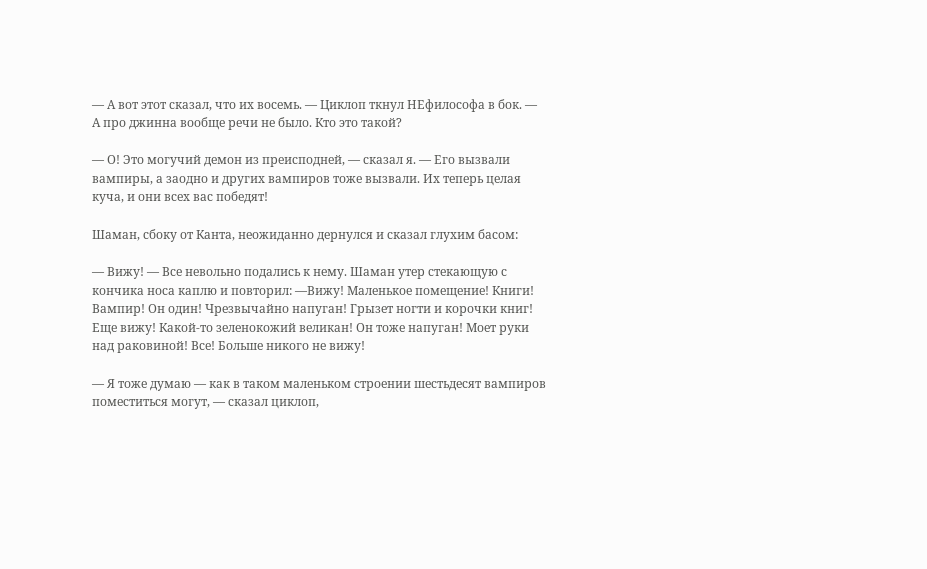— А вот этот сказал, что их восемь. — Циклоп ткнул НЕфилософа в бок. — А про джинна вообще речи не было. Кто это такой?

— О! Это могучий демон из преисподней, — сказал я. — Его вызвали вампиры, а заодно и других вампиров тоже вызвали. Их теперь целая куча, и они всех вас победят!

Шаман, сбоку от Канта, неожиданно дернулся и сказал глухим басом:

— Вижу! — Все невольно подались к нему. Шаман утер стекающую с кончика носа каплю и повторил: —Вижу! Маленькое помещение! Книги! Вампир! Он один! Чрезвычайно напуган! Грызет ногти и корочки книг! Еще вижу! Какой-то зеленокожий великан! Он тоже напуган! Моет руки над раковиной! Все! Больше никого не вижу!

— Я тоже думаю — как в таком маленьком строении шестьдесят вампиров поместиться могут, — сказал циклоп,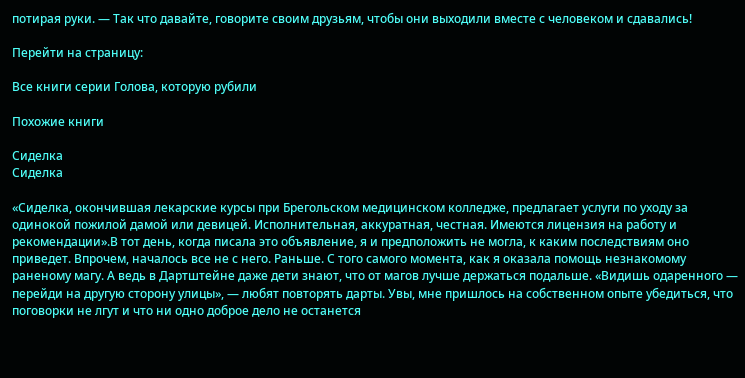потирая руки. — Так что давайте, говорите своим друзьям, чтобы они выходили вместе с человеком и сдавались!

Перейти на страницу:

Все книги серии Голова, которую рубили

Похожие книги

Сиделка
Сиделка

«Сиделка, окончившая лекарские курсы при Брегольском медицинском колледже, предлагает услуги по уходу за одинокой пожилой дамой или девицей. Исполнительная, аккуратная, честная. Имеются лицензия на работу и рекомендации».В тот день, когда писала это объявление, я и предположить не могла, к каким последствиям оно приведет. Впрочем, началось все не с него. Раньше. С того самого момента, как я оказала помощь незнакомому раненому магу. А ведь в Дартштейне даже дети знают, что от магов лучше держаться подальше. «Видишь одаренного — перейди на другую сторону улицы», — любят повторять дарты. Увы, мне пришлось на собственном опыте убедиться, что поговорки не лгут и что ни одно доброе дело не останется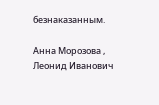безнаказанным.

Анна Морозова , Леонид Иванович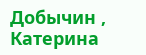Добычин , Катерина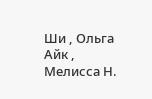Ши , Ольга Айк , Мелисса Н.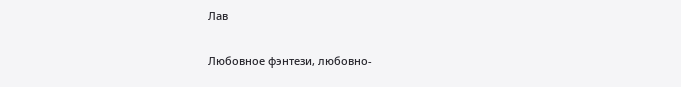Лав

Любовное фэнтези, любовно-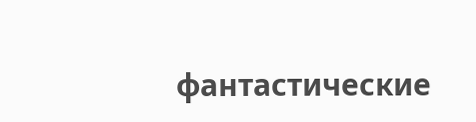фантастические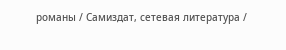романы / Самиздат, сетевая литература /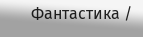Фантастика /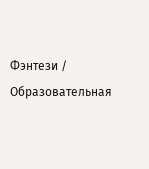Фэнтези / Образовательная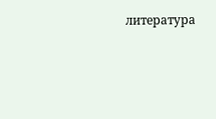литература